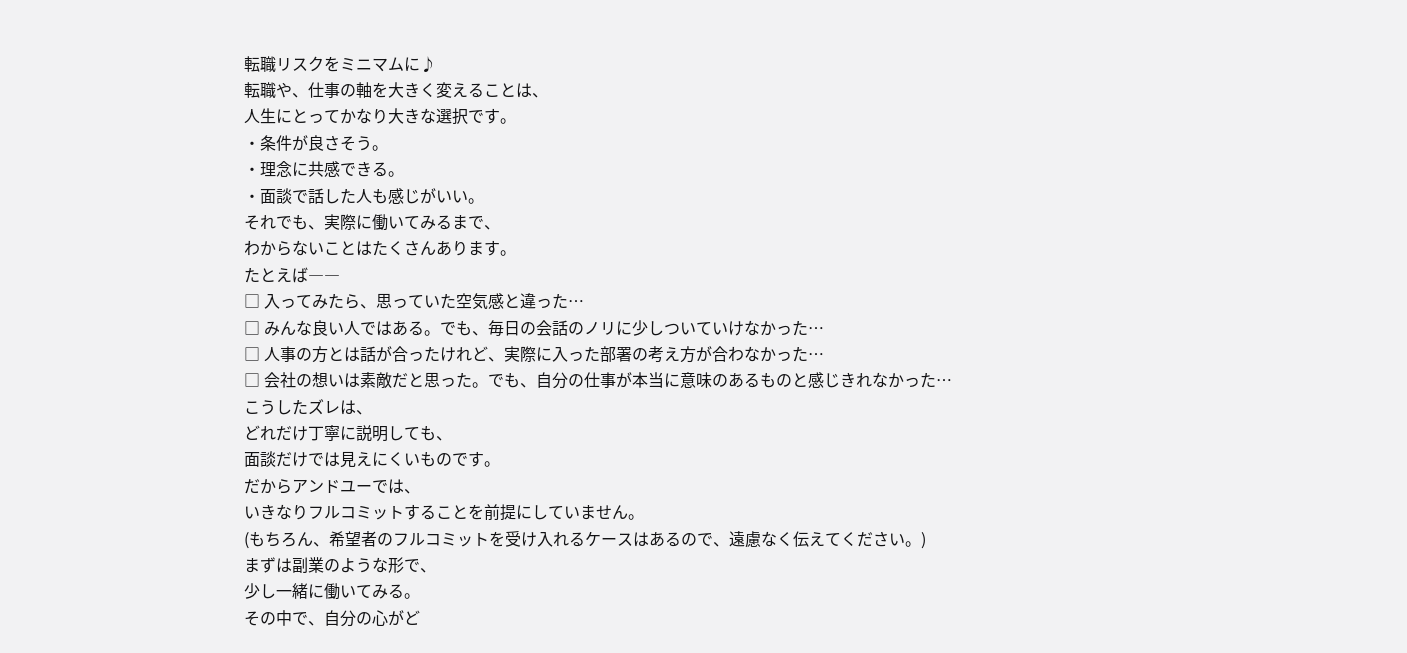転職リスクをミニマムに♪
転職や、仕事の軸を大きく変えることは、
人生にとってかなり大きな選択です。
・条件が良さそう。
・理念に共感できる。
・面談で話した人も感じがいい。
それでも、実際に働いてみるまで、
わからないことはたくさんあります。
たとえば――
□ 入ってみたら、思っていた空気感と違った…
□ みんな良い人ではある。でも、毎日の会話のノリに少しついていけなかった…
□ 人事の方とは話が合ったけれど、実際に入った部署の考え方が合わなかった…
□ 会社の想いは素敵だと思った。でも、自分の仕事が本当に意味のあるものと感じきれなかった…
こうしたズレは、
どれだけ丁寧に説明しても、
面談だけでは見えにくいものです。
だからアンドユーでは、
いきなりフルコミットすることを前提にしていません。
(もちろん、希望者のフルコミットを受け入れるケースはあるので、遠慮なく伝えてください。)
まずは副業のような形で、
少し一緒に働いてみる。
その中で、自分の心がど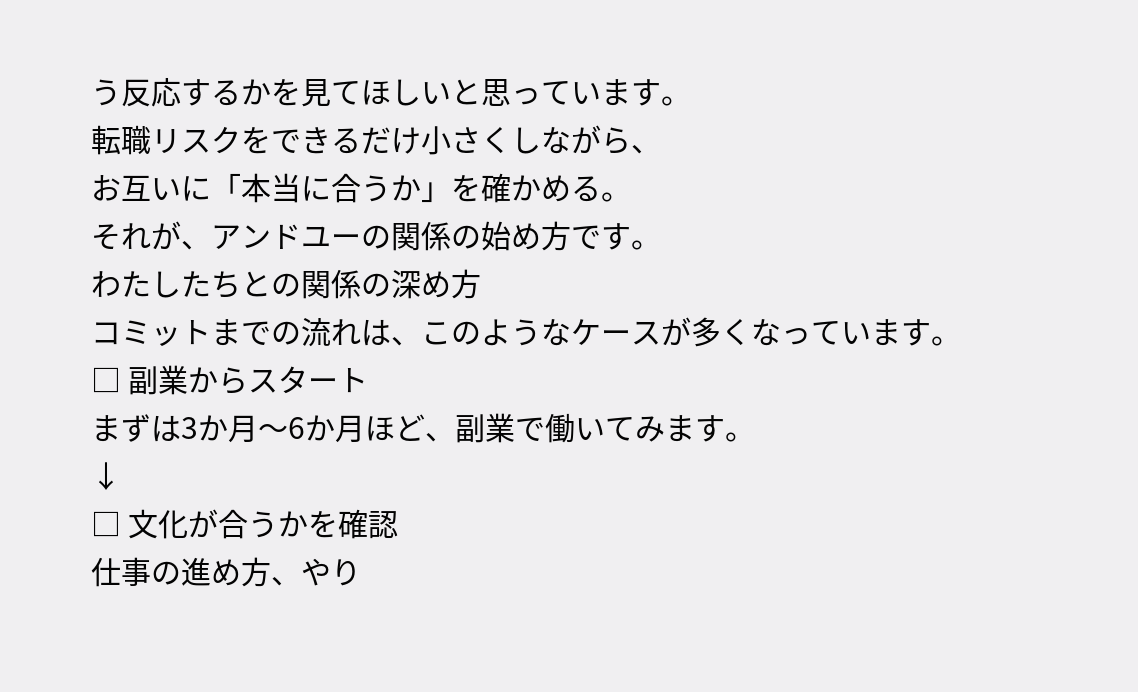う反応するかを見てほしいと思っています。
転職リスクをできるだけ小さくしながら、
お互いに「本当に合うか」を確かめる。
それが、アンドユーの関係の始め方です。
わたしたちとの関係の深め方
コミットまでの流れは、このようなケースが多くなっています。
□ 副業からスタート
まずは3か月〜6か月ほど、副業で働いてみます。
↓
□ 文化が合うかを確認
仕事の進め方、やり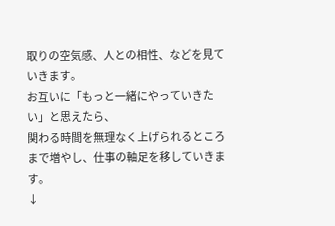取りの空気感、人との相性、などを見ていきます。
お互いに「もっと一緒にやっていきたい」と思えたら、
関わる時間を無理なく上げられるところまで増やし、仕事の軸足を移していきます。
↓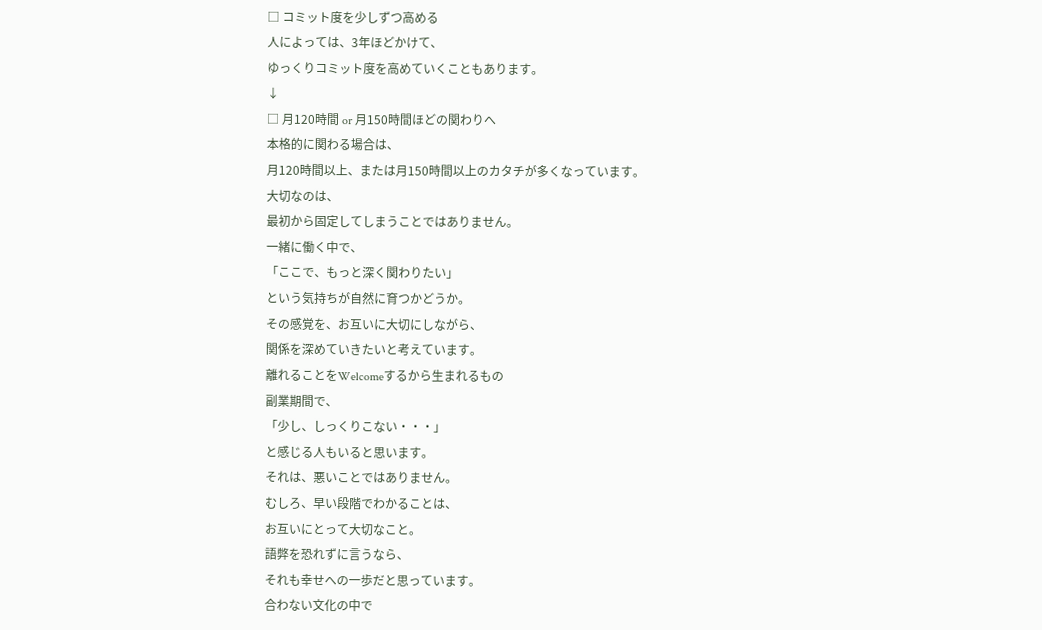□ コミット度を少しずつ高める
人によっては、3年ほどかけて、
ゆっくりコミット度を高めていくこともあります。
↓
□ 月120時間 or 月150時間ほどの関わりへ
本格的に関わる場合は、
月120時間以上、または月150時間以上のカタチが多くなっています。
大切なのは、
最初から固定してしまうことではありません。
一緒に働く中で、
「ここで、もっと深く関わりたい」
という気持ちが自然に育つかどうか。
その感覚を、お互いに大切にしながら、
関係を深めていきたいと考えています。
離れることをWelcomeするから生まれるもの
副業期間で、
「少し、しっくりこない・・・」
と感じる人もいると思います。
それは、悪いことではありません。
むしろ、早い段階でわかることは、
お互いにとって大切なこと。
語弊を恐れずに言うなら、
それも幸せへの一歩だと思っています。
合わない文化の中で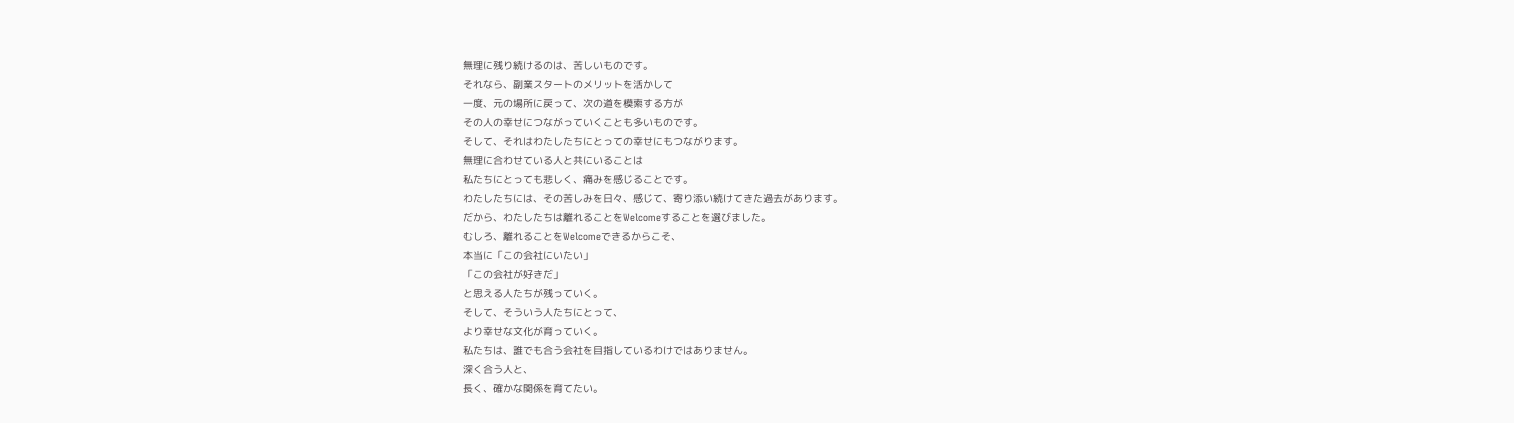無理に残り続けるのは、苦しいものです。
それなら、副業スタートのメリットを活かして
一度、元の場所に戻って、次の道を模索する方が
その人の幸せにつながっていくことも多いものです。
そして、それはわたしたちにとっての幸せにもつながります。
無理に合わせている人と共にいることは
私たちにとっても悲しく、痛みを感じることです。
わたしたちには、その苦しみを日々、感じて、寄り添い続けてきた過去があります。
だから、わたしたちは離れることをWelcomeすることを選びました。
むしろ、離れることをWelcomeできるからこそ、
本当に「この会社にいたい」
「この会社が好きだ」
と思える人たちが残っていく。
そして、そういう人たちにとって、
より幸せな文化が育っていく。
私たちは、誰でも合う会社を目指しているわけではありません。
深く合う人と、
長く、確かな関係を育てたい。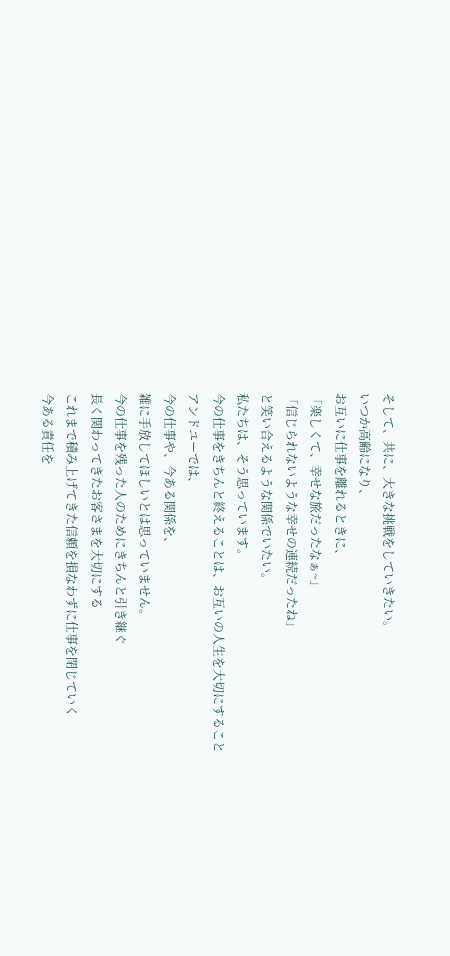そして、共に、大きな挑戦をしていきたい。
いつか高齢になり、
お互いに仕事を離れるときに、
「楽しくて、幸せな旅だったなぁ~」
「信じられないような幸せの連続だったね」
と笑い合えるような関係でいたい。
私たちは、そう思っています。
今の仕事をきちんと終えることは、お互いの人生を大切にすること
アンドユーでは、
今の仕事や、今ある関係を、
雑に手放してほしいとは思っていません。
今の仕事を残った人のためにきちんと引き継ぐ
長く関わってきたお客さまを大切にする
これまで積み上げてきた信頼を損なわずに仕事を閉じていく
今ある責任を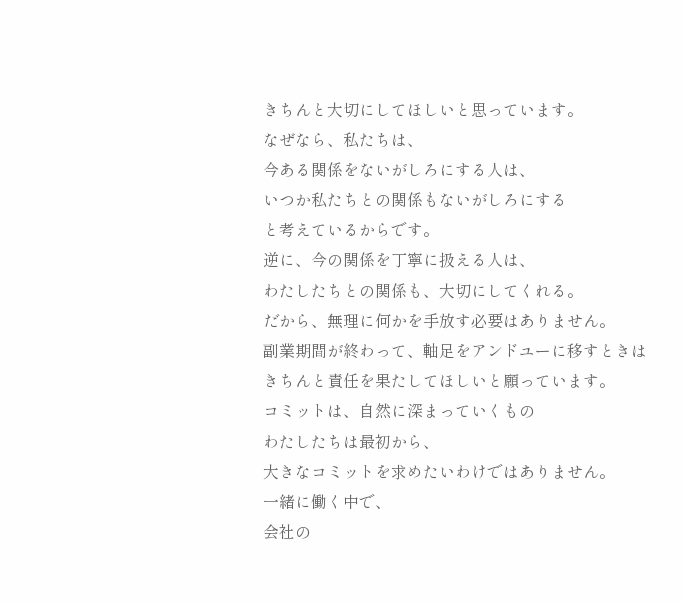きちんと大切にしてほしいと思っています。
なぜなら、私たちは、
今ある関係をないがしろにする人は、
いつか私たちとの関係もないがしろにする
と考えているからです。
逆に、今の関係を丁寧に扱える人は、
わたしたちとの関係も、大切にしてくれる。
だから、無理に何かを手放す必要はありません。
副業期間が終わって、軸足をアンドユーに移すときは
きちんと責任を果たしてほしいと願っています。
コミットは、自然に深まっていくもの
わたしたちは最初から、
大きなコミットを求めたいわけではありません。
一緒に働く中で、
会社の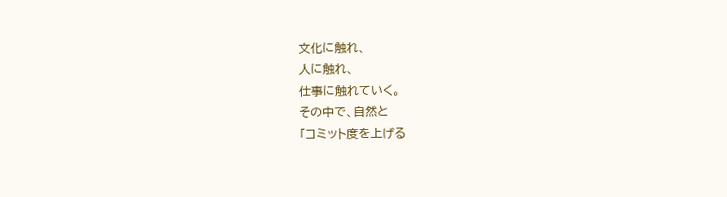文化に触れ、
人に触れ、
仕事に触れていく。
その中で、自然と
「コミット度を上げる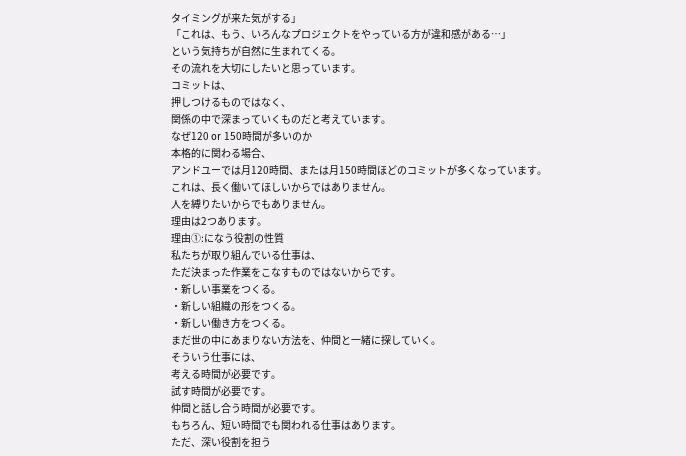タイミングが来た気がする」
「これは、もう、いろんなプロジェクトをやっている方が違和感がある…」
という気持ちが自然に生まれてくる。
その流れを大切にしたいと思っています。
コミットは、
押しつけるものではなく、
関係の中で深まっていくものだと考えています。
なぜ120 or 150時間が多いのか
本格的に関わる場合、
アンドユーでは月120時間、または月150時間ほどのコミットが多くなっています。
これは、長く働いてほしいからではありません。
人を縛りたいからでもありません。
理由は2つあります。
理由①:になう役割の性質
私たちが取り組んでいる仕事は、
ただ決まった作業をこなすものではないからです。
・新しい事業をつくる。
・新しい組織の形をつくる。
・新しい働き方をつくる。
まだ世の中にあまりない方法を、仲間と一緒に探していく。
そういう仕事には、
考える時間が必要です。
試す時間が必要です。
仲間と話し合う時間が必要です。
もちろん、短い時間でも関われる仕事はあります。
ただ、深い役割を担う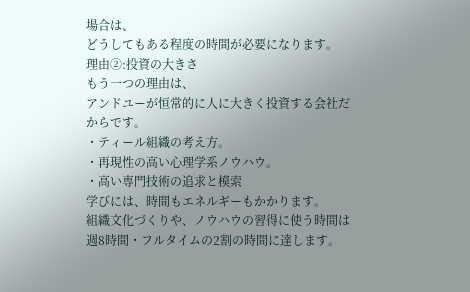場合は、
どうしてもある程度の時間が必要になります。
理由②:投資の大きさ
もう一つの理由は、
アンドユーが恒常的に人に大きく投資する会社だからです。
・ティール組織の考え方。
・再現性の高い心理学系ノウハウ。
・高い専門技術の追求と模索
学びには、時間もエネルギーもかかります。
組織文化づくりや、ノウハウの習得に使う時間は週8時間・フルタイムの2割の時間に達します。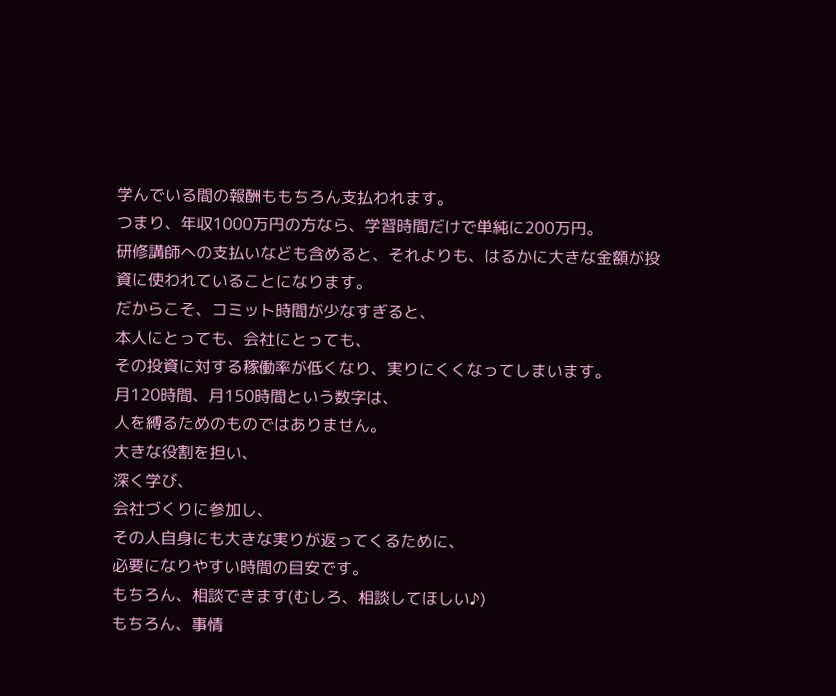学んでいる間の報酬ももちろん支払われます。
つまり、年収1000万円の方なら、学習時間だけで単純に200万円。
研修講師への支払いなども含めると、それよりも、はるかに大きな金額が投資に使われていることになります。
だからこそ、コミット時間が少なすぎると、
本人にとっても、会社にとっても、
その投資に対する稼働率が低くなり、実りにくくなってしまいます。
月120時間、月150時間という数字は、
人を縛るためのものではありません。
大きな役割を担い、
深く学び、
会社づくりに参加し、
その人自身にも大きな実りが返ってくるために、
必要になりやすい時間の目安です。
もちろん、相談できます(むしろ、相談してほしい♪)
もちろん、事情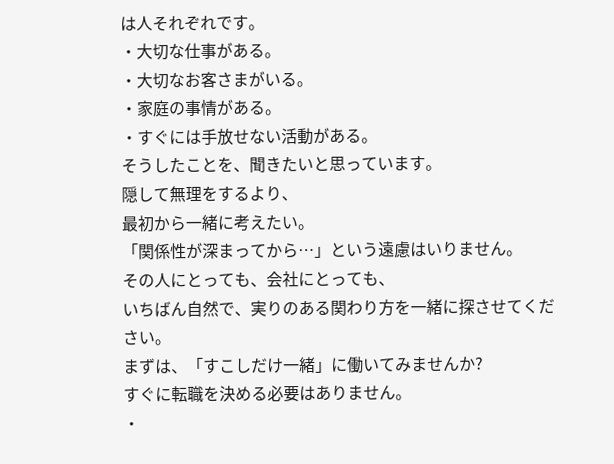は人それぞれです。
・大切な仕事がある。
・大切なお客さまがいる。
・家庭の事情がある。
・すぐには手放せない活動がある。
そうしたことを、聞きたいと思っています。
隠して無理をするより、
最初から一緒に考えたい。
「関係性が深まってから…」という遠慮はいりません。
その人にとっても、会社にとっても、
いちばん自然で、実りのある関わり方を一緒に探させてください。
まずは、「すこしだけ一緒」に働いてみませんか?
すぐに転職を決める必要はありません。
・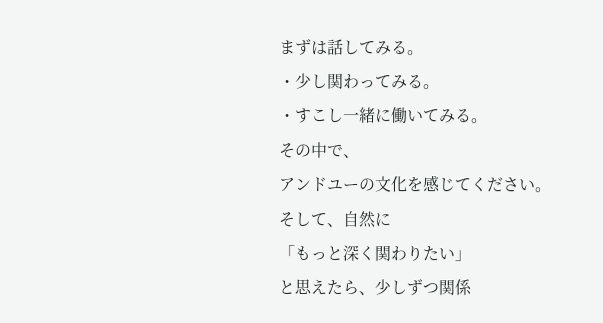まずは話してみる。
・少し関わってみる。
・すこし一緒に働いてみる。
その中で、
アンドユーの文化を感じてください。
そして、自然に
「もっと深く関わりたい」
と思えたら、少しずつ関係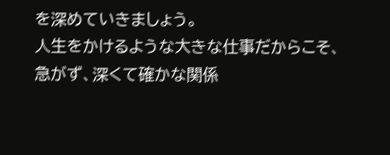を深めていきましょう。
人生をかけるような大きな仕事だからこそ、
急がず、深くて確かな関係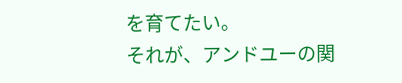を育てたい。
それが、アンドユーの関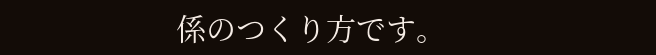係のつくり方です。